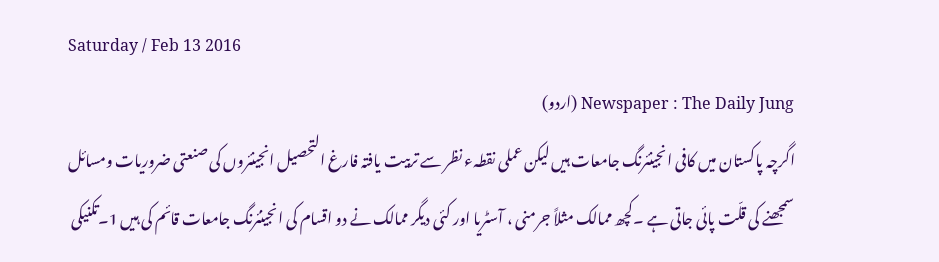Saturday / Feb 13 2016
Newspaper : The Daily Jung (اردو)
اگرچہ پاکستان میں کافی انجینئرنگ جامعات ہیں لیکن عملی نقطہء نظر سے تربیت یافتہ فارغ التحصیل انجینئروں کی صنعتی ضروریات ومسائل سمجھنے کی قلّت پائی جاتی ہے ۔کچھ ممالک مثلاً جرمنی ، آسٹریا اور کئی دیگر ممالک نے دو اقسام کی انجینئرنگ جامعات قائم کی ہیں 1۔تکنیکی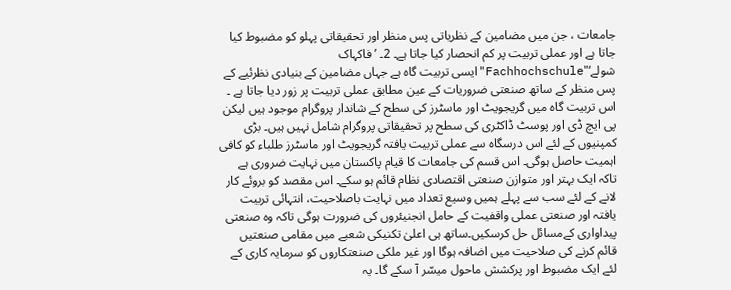جامعات ، جن میں مضامین کے نظریاتی پس منظر اور تحقیقاتی پہلو کو مضبوط کیا جاتا ہے اور عملی تربیت پر کم انحصار کیا جاتا ہے۔ 2۔ ’فاکہاک شولے‘"Fachhochschule"ایسی تربیت گاہ ہے جہاں مضامین کے بنیادی نظرئیے کے پس منظر کے ساتھ صنعتی ضروریات کے عین مطابق عملی تربیت پر زور دیا جاتا ہے ۔ اس تربیت گاہ میں گریجویٹ اور ماسٹرز کی سطح کے شاندار پروگرام موجود ہیں لیکن پی ایچ ڈی اور پوسٹ ڈاکٹری کی سطح پر تحقیقاتی پروگرام شامل نہیں ہیں۔ بڑی کمپنیوں کے لئے اس درسگاہ سے عملی تربیت یافتہ گریجویٹ اور ماسٹرز طلباء کو کافی اہمیت حاصل ہوگی۔ اس قسم کی جامعات کا قیام پاکستان میں نہایت ضروری ہے تاکہ ایک بہتر اور متوازن صنعتی اقتصادی نظام قائم ہو سکے۔ اس مقصد کو بروئے کار لانے کے لئے سب سے پہلے ہمیں وسیع تعداد میں نہایت باصلاحیت، انتہائی تربیت یافتہ اور صنعتی عملی واقفیت کے حامل انجنیئروں کی ضرورت ہوگی تاکہ وہ صنعتی پیداواری کےمسائل حل کرسکیں۔ساتھ ہی اعلیٰ تکنیکی شعبے میں مقامی صنعتیں قائم کرنے کی صلاحیت میں اضافہ ہوگا اور غیر ملکی صنعتکاروں کو سرمایہ کاری کے لئے ایک مضبوط اور پرکشش ماحول میسّر آ سکے گا۔ یہ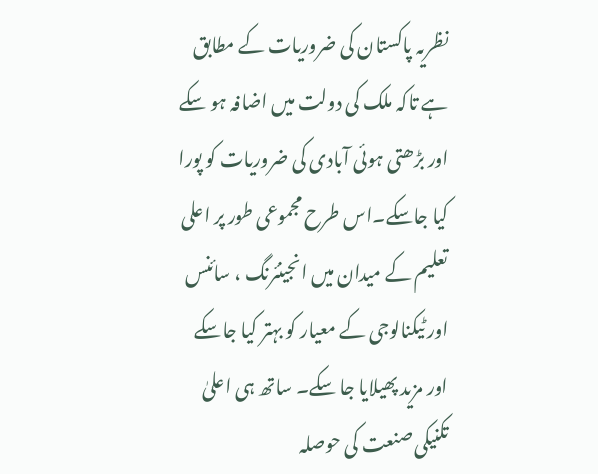نظریہ پاکستان کی ضروریات کے مطابق ہے تاکہ ملک کی دولت میں اضافہ ہو سکے اور بڑھتی ہوئی آبادی کی ضروریات کو پورا کیا جاسکے۔اس طرح مجموعی طور پر اعلی تعلیم کے میدان میں انجینئرنگ ، سائنس اور ٹیکنالوجی کے معیار کو بہتر کیا جاسکے اور مزید پھیلایا جا سکے۔ ساتھ ہی اعلیٰ تکنیکی صنعت کی حوصلہ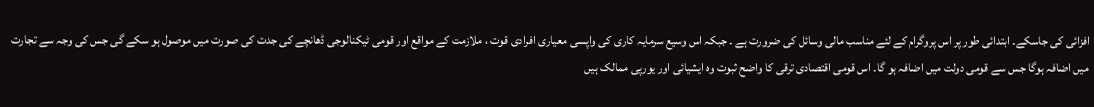افزائی کی جاسکے۔ ابتدائی طور پر اس پروگرام کے لئے مناسب مالی وسائل کی ضرورت ہے ۔ جبکہ اس وسیع سرمایہ کاری کی واپسی معیاری افرادی قوت ، ملازمت کے مواقع اور قومی ٹیکنالوجی ڈھانچے کی جدت کی صورت میں موصول ہو سکے گی جس کی وجہ سے تجارت میں اضافہ ہوگا جس سے قومی دولت میں اضافہ ہو گا۔ اس قومی اقتصادی ترقی کا واضح ثبوت وہ ایشیائی اور یورپی ممالک ہیں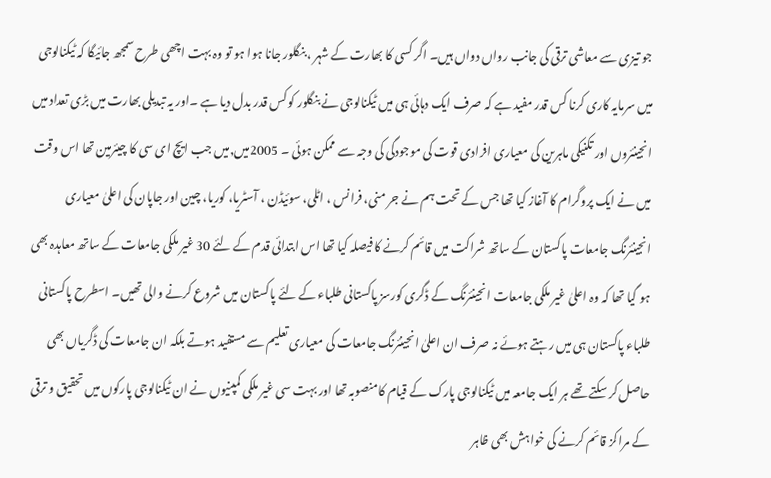جو تیزی سے معاشی ترقی کی جانب رواں دواں ہیں۔ اگر کسی کا بھارت کے شہر ، بنگلور جانا ہوا ہو تو وہ بہت اچھی طرح سمجھ جائیگا کہ ٹیکنالوجی میں سرمایہ کاری کرنا کس قدر مفید ہے کہ صرف ایک دہائی ہی میں ٹیکنالوجی نے بنگلور کو کس قدر بدل دیا ہے ۔اور یہ تبدیلی بھارت میں بڑی تعداد میں انجینئروں اور تکنیکی ماہرین کی معیاری افرادی قوت کی موجودگی کی وجہ سے ممکن ہوئی ۔ 2005میں,میں جب ایچ ای سی کا چیئرمین تھا اس وقت میں نے ایک پروگرام کا آغاز کیا تھا جس کے تحت ہم نے جر منی، فرانس ، اٹلی، سوئیڈن ، آسٹریا، کوریا، چین اور جاپان کی اعلیٰ معیاری انجینئرنگ جامعات پاکستان کے ساتھ شراکت میں قائم کرنے کا فیصلہ کیا تھا اس ابتدائی قدم کے لئے 30 غیر ملکی جامعات کے ساتھ معاہدہ بھی ہو گیا تھا کہ وہ اعلیٰ غیر ملکی جامعات انجینئرنگ کے ڈگری کورسز پاکستانی طلباء کے لئے پاکستان میں شروع کرنے والی تھیں۔ اسطرح پاکستانی طلباء پاکستان ہی میں رہتے ہوئے نہ صرف ان اعلیٰ انجینئرنگ جامعات کی معیاری تعلیم سے مستفید ہوتے بلکہ ان جامعات کی ڈگریاں بھی حاصل کر سکتے تھے ہر ایک جامعہ میں ٹیکنالوجی پارک کے قیام کامنصوبہ تھا اور بہت سی غیر ملکی کمپنیوں نے ان ٹیکنالوجی پارکوں میں تحقیق و ترقی کے مراکز قائم کرنے کی خواہش بھی ظاہر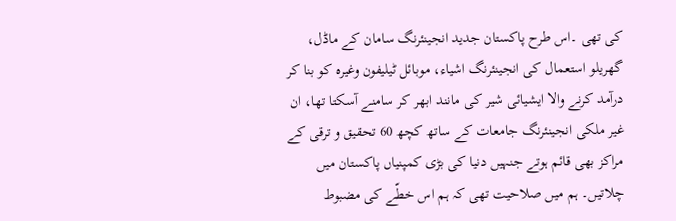کی تھی ۔اس طرح پاکستان جدید انجینئرنگ سامان کے ماڈل، گھریلو استعمال کی انجینئرنگ اشیاء، موبائل ٹیلیفون وغیرہ کو بنا کر درآمد کرنے والا ایشیائی شیر کی مانند ابھر کر سامنے آسکتا تھا، ان غیر ملکی انجینئرنگ جامعات کے ساتھ کچھ 60 تحقیق و ترقی کے مراکز بھی قائم ہوتے جنہیں دنیا کی بڑی کمپنیاں پاکستان میں چلاتیں۔ ہم میں صلاحیت تھی کہ ہم اس خطّے کی مضبوط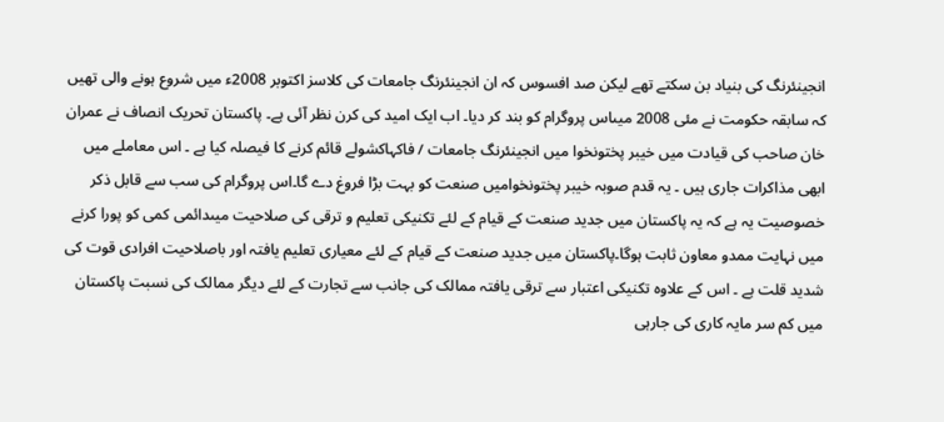انجینئرنگ کی بنیاد بن سکتے تھے لیکن صد افسوس کہ ان انجینئرنگ جامعات کی کلاسز اکتوبر 2008ء میں شروع ہونے والی تھیں کہ سابقہ حکومت نے مئی 2008 میںاس پروگرام کو بند کر دیا۔ اب ایک امید کی کرن نظر آئی ہے۔ پاکستان تحریک انصاف نے عمران خان صاحب کی قیادت میں خیبر پختونخوا میں انجینئرنگ جامعات / فاکہاکشولے قائم کرنے کا فیصلہ کیا ہے ۔ اس معاملے میں ابھی مذاکرات جاری ہیں ۔ یہ قدم صوبہ خیبر پختونخوامیں صنعت کو بہت بڑا فروغ دے گا۔اس پروگرام کی سب سے قابل ذکر خصوصیت یہ ہے کہ یہ پاکستان میں جدید صنعت کے قیام کے لئے تکنیکی تعلیم و ترقی کی صلاحیت میںدائمی کمی کو پورا کرنے میں نہایت ممدو معاون ثابت ہوگا۔پاکستان میں جدید صنعت کے قیام کے لئے معیاری تعلیم یافتہ اور باصلاحیت افرادی قوت کی شدید قلت ہے ۔ اس کے علاوہ تکنیکی اعتبار سے ترقی یافتہ ممالک کی جانب سے تجارت کے لئے دیگر ممالک کی نسبت پاکستان میں کم سر مایہ کاری کی جارہی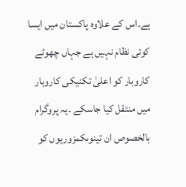ہے۔اس کے علاوہ پاکستان میں ایسا کوئی نظام نہیں ہے جہاں چھوٹے کاروبار کو اعلیٰ تکنیکی کاروبار میں منتقل کیا جاسکے ۔یہ پروگرام بالخصوص ان تینوںکمزوریوں کو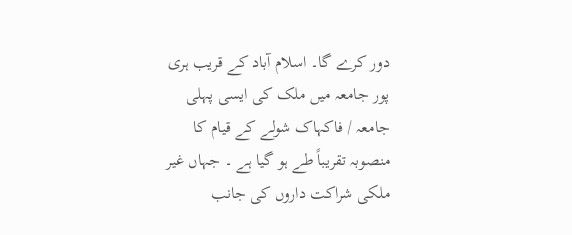دور کرے گا۔ اسلام آباد کے قریب ہری پور جامعہ میں ملک کی ایسی پہلی جامعہ / فاکہاک شولے کے قیام کا منصوبہ تقریباً طے ہو گیا ہے ۔ جہاں غیر ملکی شراکت داروں کی جانب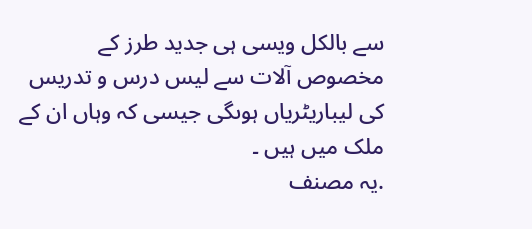سے بالکل ویسی ہی جدید طرز کے مخصوص آلات سے لیس درس و تدریس کی لیباریٹریاں ہوںگی جیسی کہ وہاں ان کے ملک میں ہیں ۔
.یہ مصنف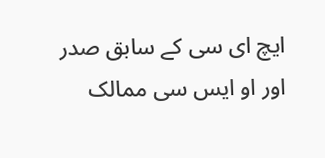ایچ ای سی کے سابق صدر اور او ایس سی ممالک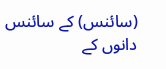(سائنس) کے سائنس دانوں کے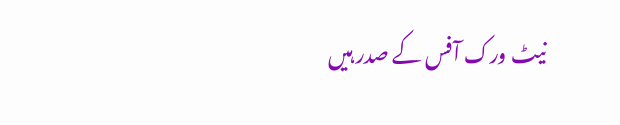نیٹ ورک آفس کے صدر ہیں